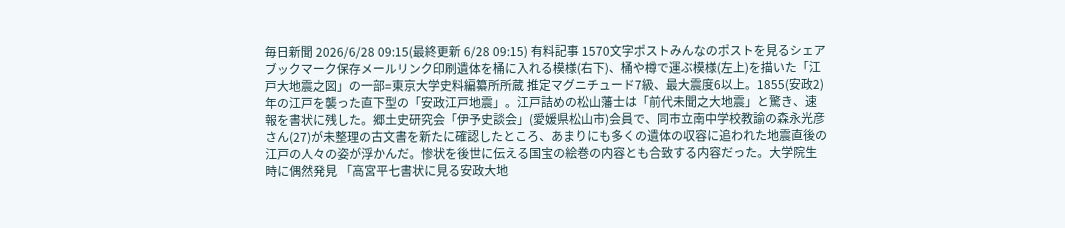毎日新聞 2026/6/28 09:15(最終更新 6/28 09:15) 有料記事 1570文字ポストみんなのポストを見るシェアブックマーク保存メールリンク印刷遺体を桶に入れる模様(右下)、桶や樽で運ぶ模様(左上)を描いた「江戸大地震之図」の一部=東京大学史料編纂所所蔵 推定マグニチュード7級、最大震度6以上。1855(安政2)年の江戸を襲った直下型の「安政江戸地震」。江戸詰めの松山藩士は「前代未聞之大地震」と驚き、速報を書状に残した。郷土史研究会「伊予史談会」(愛媛県松山市)会員で、同市立南中学校教諭の森永光彦さん(27)が未整理の古文書を新たに確認したところ、あまりにも多くの遺体の収容に追われた地震直後の江戸の人々の姿が浮かんだ。惨状を後世に伝える国宝の絵巻の内容とも合致する内容だった。大学院生時に偶然発見 「高宮平七書状に見る安政大地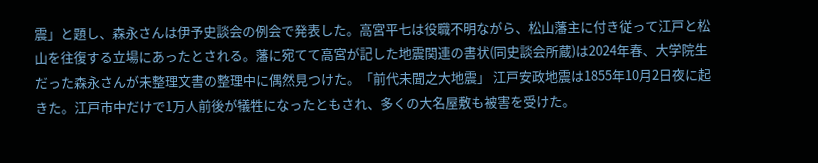震」と題し、森永さんは伊予史談会の例会で発表した。高宮平七は役職不明ながら、松山藩主に付き従って江戸と松山を往復する立場にあったとされる。藩に宛てて高宮が記した地震関連の書状(同史談会所蔵)は2024年春、大学院生だった森永さんが未整理文書の整理中に偶然見つけた。「前代未聞之大地震」 江戸安政地震は1855年10月2日夜に起きた。江戸市中だけで1万人前後が犠牲になったともされ、多くの大名屋敷も被害を受けた。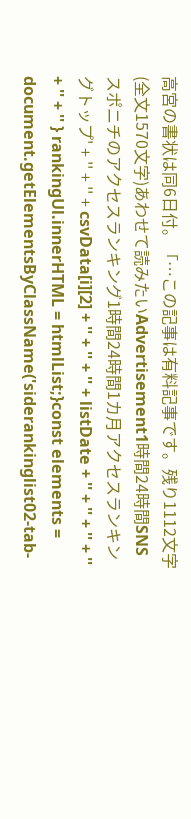高宮の書状は同6日付。「…この記事は有料記事です。残り1112文字(全文1570文字)あわせて読みたいAdvertisement1時間24時間SNSスポニチのアクセスランキング1時間24時間1カ月アクセスランキングトップ' + '' + '' + csvData[i][2] + '' + '' + '' + listDate + '' + '' + '' + '' + '' + '' } rankingUl.innerHTML = htmlList;}const elements = document.getElementsByClassName('siderankinglist02-tab-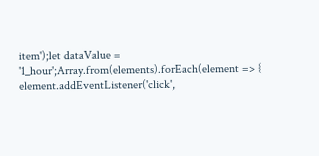item');let dataValue = '1_hour';Array.from(elements).forEach(element => { element.addEventListener('click',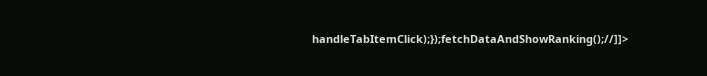handleTabItemClick);});fetchDataAndShowRanking();//]]>